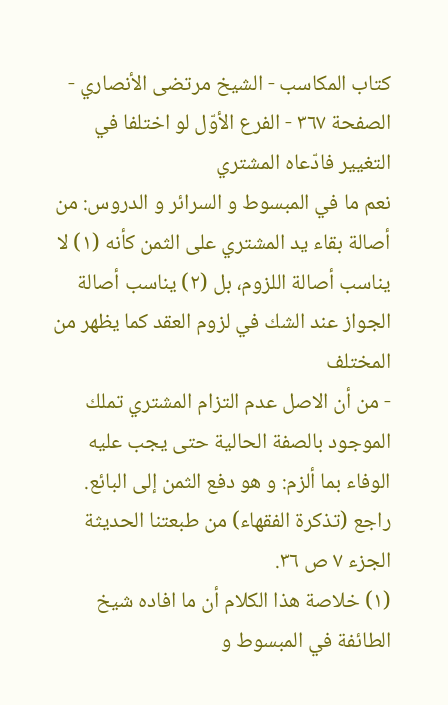كتاب المكاسب - الشيخ مرتضى الأنصاري - الصفحة ٣٦٧ - الفرع الأوّل لو اختلفا في التغيير فادّعاه المشتري
نعم ما في المبسوط و السرائر و الدروس: من أصالة بقاء يد المشتري على الثمن كأنه (١) لا يناسب أصالة اللزوم، بل (٢) يناسب أصالة الجواز عند الشك في لزوم العقد كما يظهر من المختلف
- من أن الاصل عدم التزام المشتري تملك الموجود بالصفة الحالية حتى يجب عليه الوفاء بما ألزم: و هو دفع الثمن إلى البائع.
راجع (تذكرة الفقهاء) من طبعتنا الحديثة الجزء ٧ ص ٣٦.
(١) خلاصة هذا الكلام أن ما افاده شيخ الطائفة في المبسوط و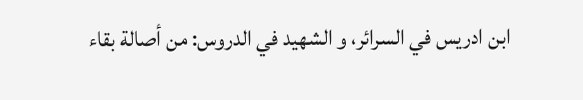ابن ادريس في السرائر، و الشهيد في الدروس: من أصالة بقاء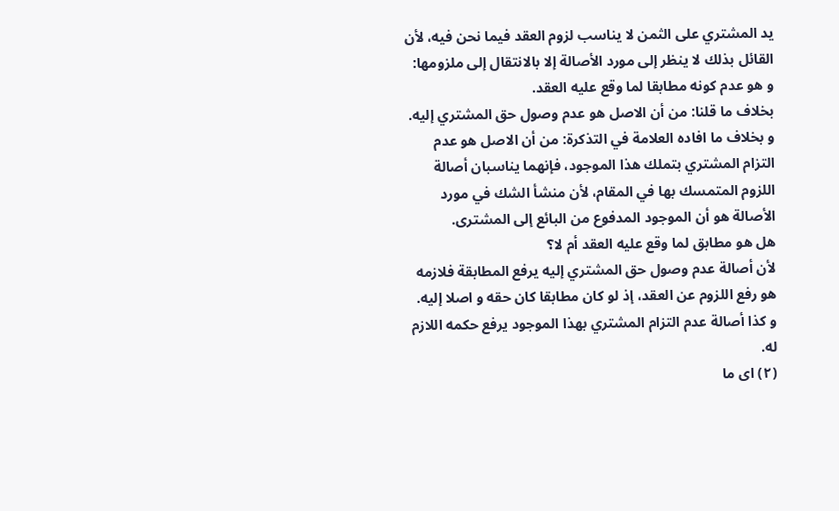يد المشتري على الثمن لا يناسب لزوم العقد فيما نحن فيه، لأن القائل بذلك لا ينظر إلى مورد الأصالة إلا بالانتقال إلى ملزومها:
و هو عدم كونه مطابقا لما وقع عليه العقد.
بخلاف ما قلنا: من أن الاصل هو عدم وصول حق المشتري إليه.
و بخلاف ما افاده العلامة في التذكرة: من أن الاصل هو عدم التزام المشتري بتملك هذا الموجود، فإنهما يناسبان أصالة اللزوم المتمسك بها في المقام، لأن منشأ الشك في مورد الأصالة هو أن الموجود المدفوع من البائع إلى المشترى.
هل هو مطابق لما وقع عليه العقد أم لا؟
لأن أصالة عدم وصول حق المشتري إليه يرفع المطابقة فلازمه هو رفع اللزوم عن العقد، إذ لو كان مطابقا كان حقه و اصلا إليه.
و كذا أصالة عدم التزام المشتري بهذا الموجود يرفع حكمه اللازم له.
(٢) اى ما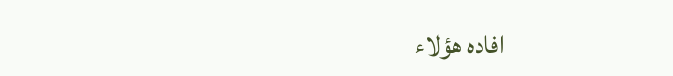افاده هؤلاء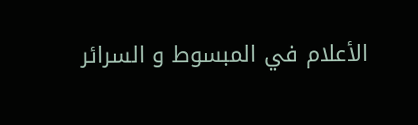الأعلام في المبسوط و السرائر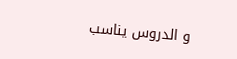و الدروس يناسب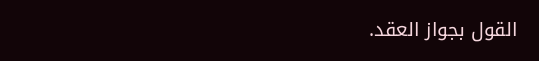القول بجواز العقد.